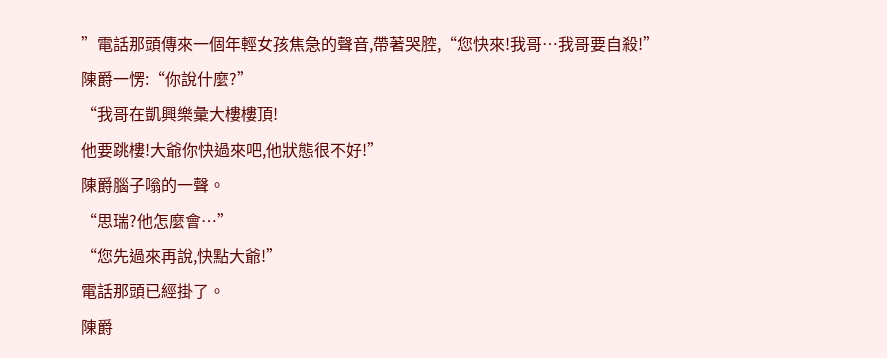”電話那頭傳來一個年輕女孩焦急的聲音,帶著哭腔,“您快來!我哥…我哥要自殺!”
陳爵一愣:“你說什麼?”
“我哥在凱興樂彙大樓樓頂!
他要跳樓!大爺你快過來吧,他狀態很不好!”
陳爵腦子嗡的一聲。
“思瑞?他怎麼會…”
“您先過來再說,快點大爺!”
電話那頭已經掛了。
陳爵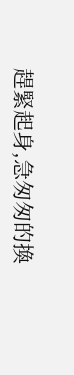趕緊起身,急匆匆的換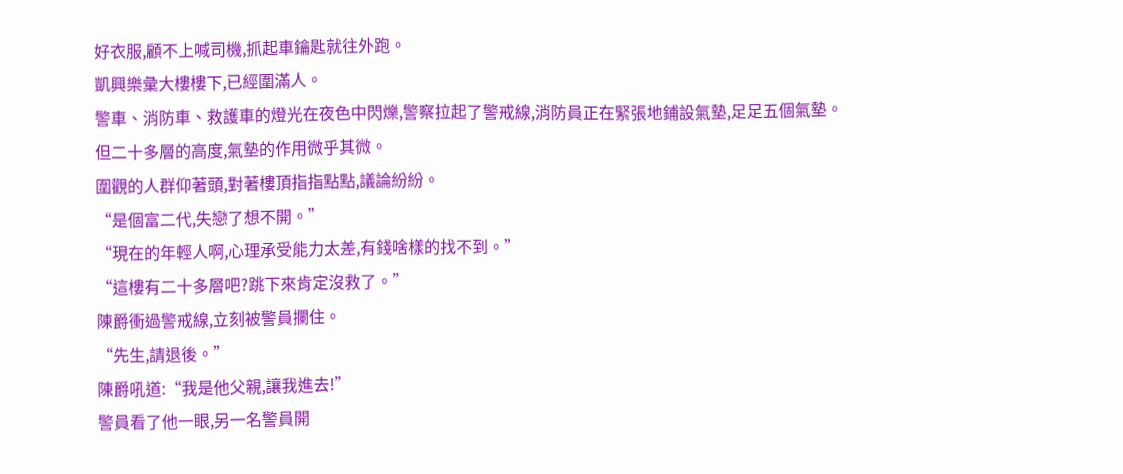好衣服,顧不上喊司機,抓起車鑰匙就往外跑。
凱興樂彙大樓樓下,已經圍滿人。
警車、消防車、救護車的燈光在夜色中閃爍,警察拉起了警戒線,消防員正在緊張地鋪設氣墊,足足五個氣墊。
但二十多層的高度,氣墊的作用微乎其微。
圍觀的人群仰著頭,對著樓頂指指點點,議論紛紛。
“是個富二代,失戀了想不開。”
“現在的年輕人啊,心理承受能力太差,有錢啥樣的找不到。”
“這樓有二十多層吧?跳下來肯定沒救了。”
陳爵衝過警戒線,立刻被警員攔住。
“先生,請退後。”
陳爵吼道:“我是他父親,讓我進去!”
警員看了他一眼,另一名警員開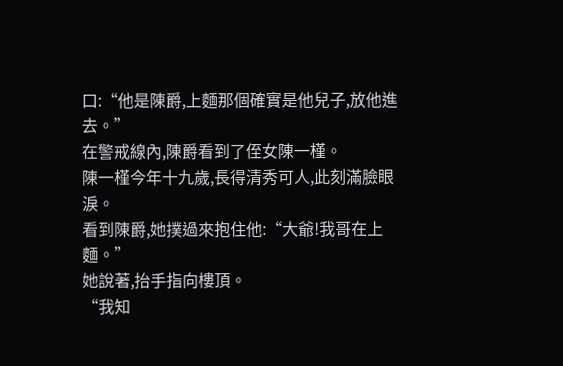口:“他是陳爵,上麵那個確實是他兒子,放他進去。”
在警戒線內,陳爵看到了侄女陳一槿。
陳一槿今年十九歲,長得清秀可人,此刻滿臉眼淚。
看到陳爵,她撲過來抱住他:“大爺!我哥在上麵。”
她說著,抬手指向樓頂。
“我知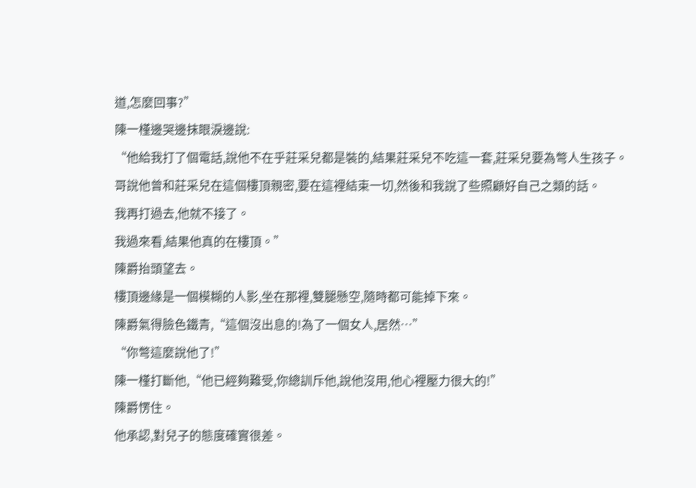道,怎麼回事?”
陳一槿邊哭邊抹眼淚邊說:
“他給我打了個電話,說他不在乎莊采兒都是裝的,結果莊采兒不吃這一套,莊采兒要為彆人生孩子。
哥說他曾和莊采兒在這個樓頂親密,要在這裡結束一切,然後和我說了些照顧好自己之類的話。
我再打過去,他就不接了。
我過來看,結果他真的在樓頂。”
陳爵抬頭望去。
樓頂邊緣是一個模糊的人影,坐在那裡,雙腿懸空,隨時都可能掉下來。
陳爵氣得臉色鐵青,“這個沒出息的!為了一個女人,居然…”
“你彆這麼說他了!”
陳一槿打斷他,“他已經夠難受,你總訓斥他,說他沒用,他心裡壓力很大的!”
陳爵愣住。
他承認,對兒子的態度確實很差。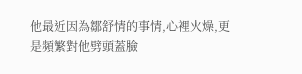他最近因為鄒舒情的事情,心裡火燥,更是頻繁對他劈頭蓋臉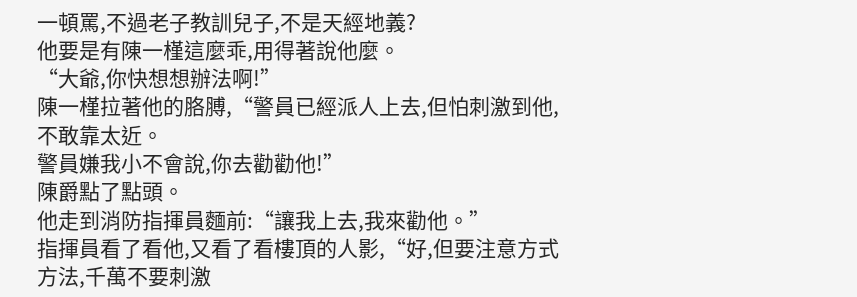一頓罵,不過老子教訓兒子,不是天經地義?
他要是有陳一槿這麼乖,用得著說他麼。
“大爺,你快想想辦法啊!”
陳一槿拉著他的胳膊,“警員已經派人上去,但怕刺激到他,不敢靠太近。
警員嫌我小不會說,你去勸勸他!”
陳爵點了點頭。
他走到消防指揮員麵前:“讓我上去,我來勸他。”
指揮員看了看他,又看了看樓頂的人影,“好,但要注意方式方法,千萬不要刺激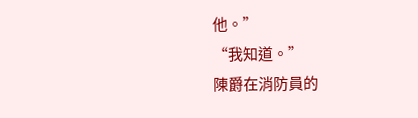他。”
“我知道。”
陳爵在消防員的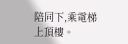陪同下,乘電梯上頂樓。